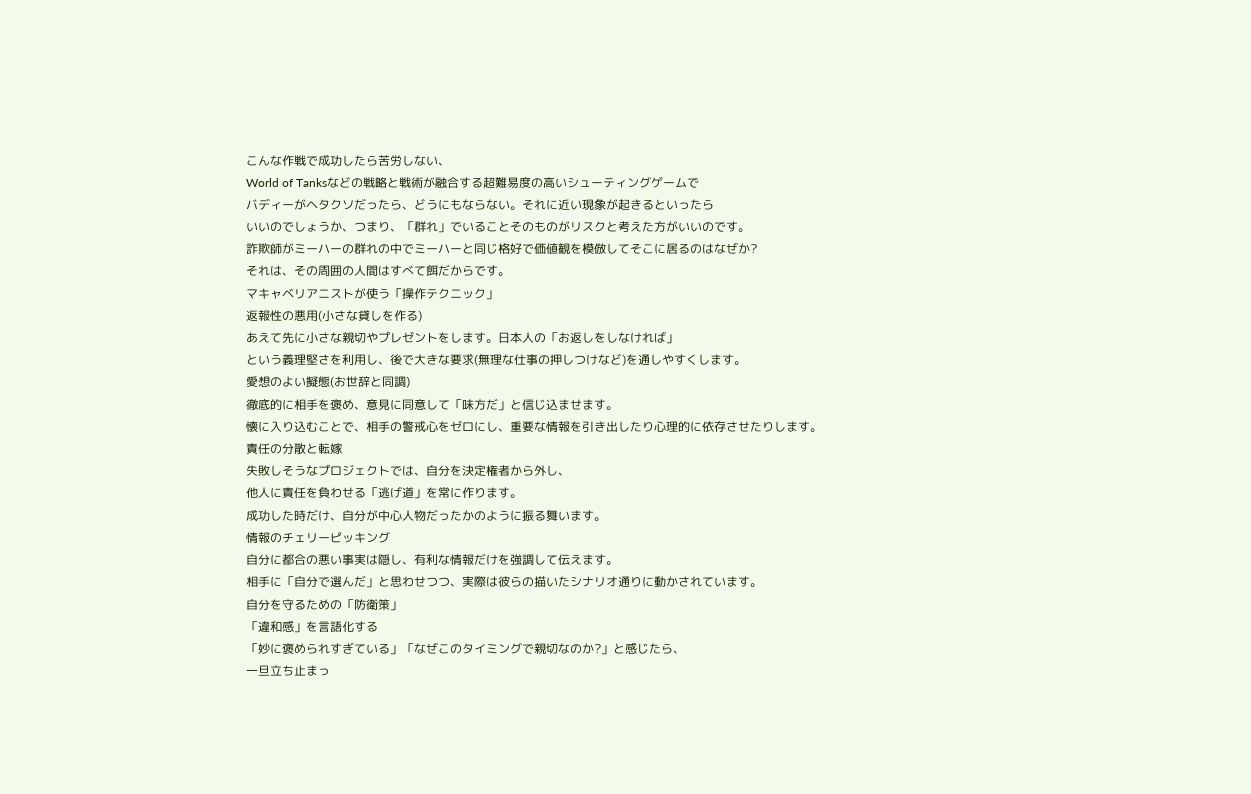こんな作戦で成功したら苦労しない、
World of Tanksなどの戦略と戦術が融合する超難易度の高いシューティングゲームで
バディーがヘタクソだったら、どうにもならない。それに近い現象が起きるといったら
いいのでしょうか、つまり、「群れ」でいることそのものがリスクと考えた方がいいのです。
詐欺師がミーハーの群れの中でミーハーと同じ格好で価値観を模倣してそこに居るのはなぜか?
それは、その周囲の人間はすべて餌だからです。
マキャベリアニストが使う「操作テクニック」
返報性の悪用(小さな貸しを作る)
あえて先に小さな親切やプレゼントをします。日本人の「お返しをしなければ」
という義理堅さを利用し、後で大きな要求(無理な仕事の押しつけなど)を通しやすくします。
愛想のよい擬態(お世辞と同調)
徹底的に相手を褒め、意見に同意して「味方だ」と信じ込ませます。
懐に入り込むことで、相手の警戒心をゼロにし、重要な情報を引き出したり心理的に依存させたりします。
責任の分散と転嫁
失敗しそうなプロジェクトでは、自分を決定権者から外し、
他人に責任を負わせる「逃げ道」を常に作ります。
成功した時だけ、自分が中心人物だったかのように振る舞います。
情報のチェリーピッキング
自分に都合の悪い事実は隠し、有利な情報だけを強調して伝えます。
相手に「自分で選んだ」と思わせつつ、実際は彼らの描いたシナリオ通りに動かされています。
自分を守るための「防衛策」
「違和感」を言語化する
「妙に褒められすぎている」「なぜこのタイミングで親切なのか?」と感じたら、
一旦立ち止まっ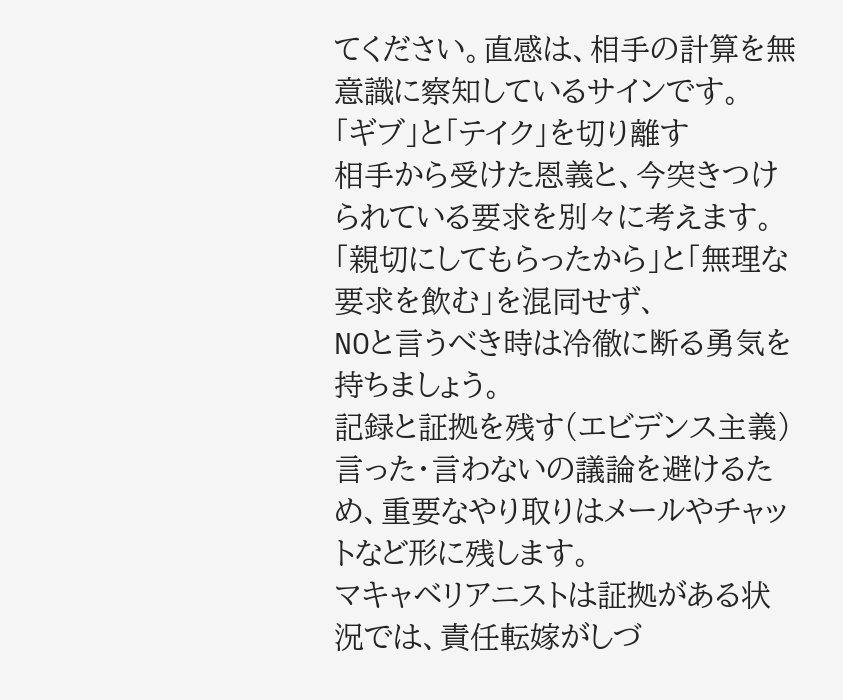てください。直感は、相手の計算を無意識に察知しているサインです。
「ギブ」と「テイク」を切り離す
相手から受けた恩義と、今突きつけられている要求を別々に考えます。
「親切にしてもらったから」と「無理な要求を飲む」を混同せず、
NOと言うべき時は冷徹に断る勇気を持ちましょう。
記録と証拠を残す(エビデンス主義)
言った・言わないの議論を避けるため、重要なやり取りはメールやチャットなど形に残します。
マキャベリアニストは証拠がある状況では、責任転嫁がしづ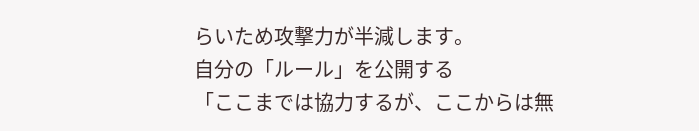らいため攻撃力が半減します。
自分の「ルール」を公開する
「ここまでは協力するが、ここからは無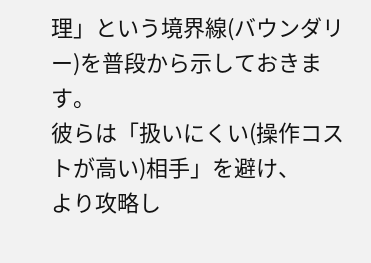理」という境界線(バウンダリー)を普段から示しておきます。
彼らは「扱いにくい(操作コストが高い)相手」を避け、
より攻略し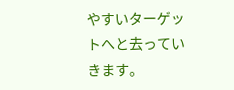やすいターゲットへと去っていきます。